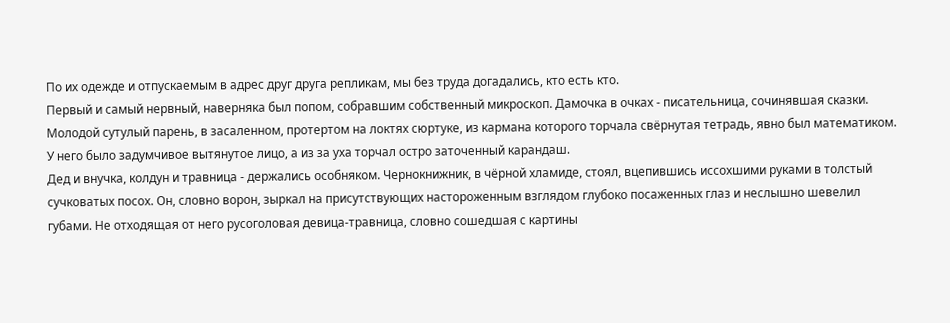По их одежде и отпускаемым в адрес друг друга репликам, мы без труда догадались, кто есть кто.
Первый и самый нервный, наверняка был попом, собравшим собственный микроскоп. Дамочка в очках - писательница, сочинявшая сказки. Молодой сутулый парень, в засаленном, протертом на локтях сюртуке, из кармана которого торчала свёрнутая тетрадь, явно был математиком. У него было задумчивое вытянутое лицо, а из за уха торчал остро заточенный карандаш.
Дед и внучка, колдун и травница - держались особняком. Чернокнижник, в чёрной хламиде, стоял, вцепившись иссохшими руками в толстый сучковатых посох. Он, словно ворон, зыркал на присутствующих настороженным взглядом глубоко посаженных глаз и неслышно шевелил губами. Не отходящая от него русоголовая девица-травница, словно сошедшая с картины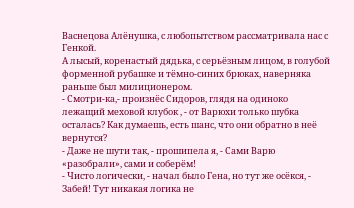Васнецова Алёнушка, с любопытством рассматривала нас с Генкой.
А лысый, коренастый дядька, с серьёзным лицом, в голубой форменной рубашке и тёмно-синих брюках, наверняка раньше был милиционером.
- Смотри-ка,- произнёс Сидоров, глядя на одиноко лежащий меховой клубок , - от Варюхи только шубка осталась? Как думаешь, есть шанс, что они обратно в неё вернутся?
- Даже не шути так, - прошипела я, - Сами Варю «разобрали», сами и соберём!
- Чисто логически, - начал было Гена, но тут же осёкся, - Забей! Тут никакая логика не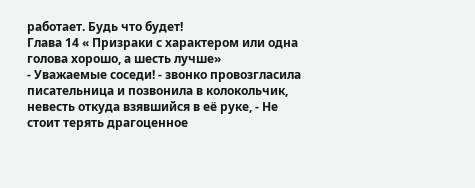работает. Будь что будет!
Глава 14 « Призраки с характером или одна голова хорошо, а шесть лучше»
- Уважаемые соседи! - звонко провозгласила писательница и позвонила в колокольчик, невесть откуда взявшийся в её руке, - Не стоит терять драгоценное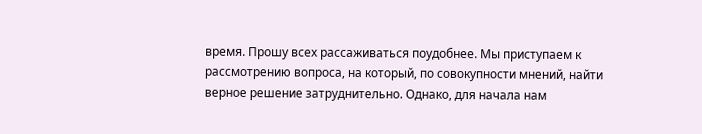время. Прошу всех рассаживаться поудобнее. Мы приступаем к рассмотрению вопроса, на который, по совокупности мнений, найти верное решение затруднительно. Однако, для начала нам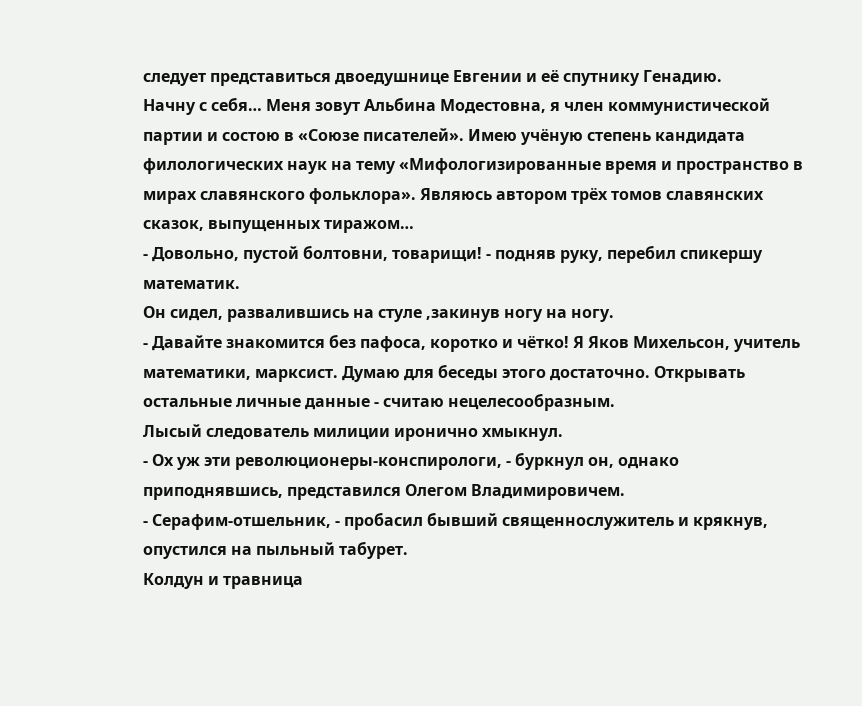следует представиться двоедушнице Евгении и её спутнику Генадию.
Начну с себя… Меня зовут Альбина Модестовна, я член коммунистической партии и состою в «Союзе писателей». Имею учёную степень кандидата филологических наук на тему «Мифологизированные время и пространство в мирах славянского фольклора». Являюсь автором трёх томов славянских сказок, выпущенных тиражом…
- Довольно, пустой болтовни, товарищи! - подняв руку, перебил спикершу математик.
Он сидел, развалившись на стуле ,закинув ногу на ногу.
- Давайте знакомится без пафоса, коротко и чётко! Я Яков Михельсон, учитель математики, марксист. Думаю для беседы этого достаточно. Открывать остальные личные данные - считаю нецелесообразным.
Лысый следователь милиции иронично хмыкнул.
- Ох уж эти революционеры-конспирологи, - буркнул он, однако приподнявшись, представился Олегом Владимировичем.
- Серафим-отшельник, - пробасил бывший священнослужитель и крякнув, опустился на пыльный табурет.
Колдун и травница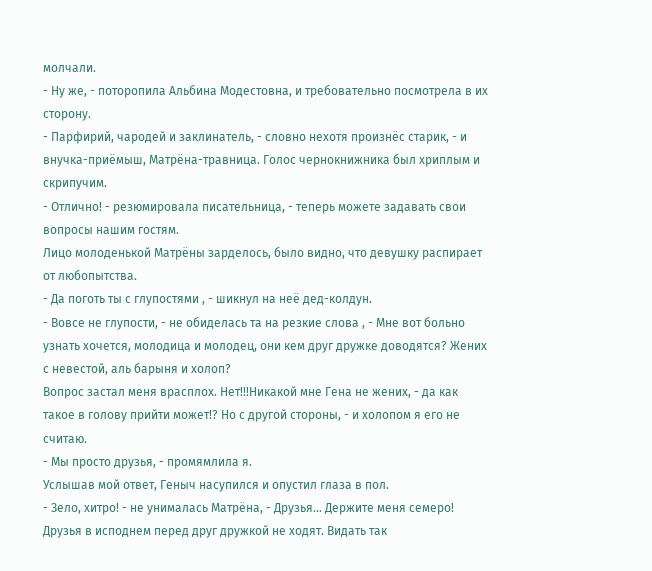молчали.
- Ну же, - поторопила Альбина Модестовна, и требовательно посмотрела в их сторону.
- Парфирий, чародей и заклинатель, - словно нехотя произнёс старик, - и внучка-приёмыш, Матрёна-травница. Голос чернокнижника был хриплым и скрипучим.
- Отлично! - резюмировала писательница, - теперь можете задавать свои вопросы нашим гостям.
Лицо молоденькой Матрёны зарделось, было видно, что девушку распирает от любопытства.
- Да поготь ты с глупостями , - шикнул на неё дед-колдун.
- Вовсе не глупости, - не обиделась та на резкие слова , - Мне вот больно узнать хочется, молодица и молодец, они кем друг дружке доводятся? Жених с невестой, аль барыня и холоп?
Вопрос застал меня врасплох. Нет!!!Никакой мне Гена не жених, - да как такое в голову прийти может!? Но с другой стороны, - и холопом я его не считаю.
- Мы просто друзья, - промямлила я.
Услышав мой ответ, Геныч насупился и опустил глаза в пол.
- Зело, хитро! - не унималась Матрёна, - Друзья… Держите меня семеро! Друзья в исподнем перед друг дружкой не ходят. Видать так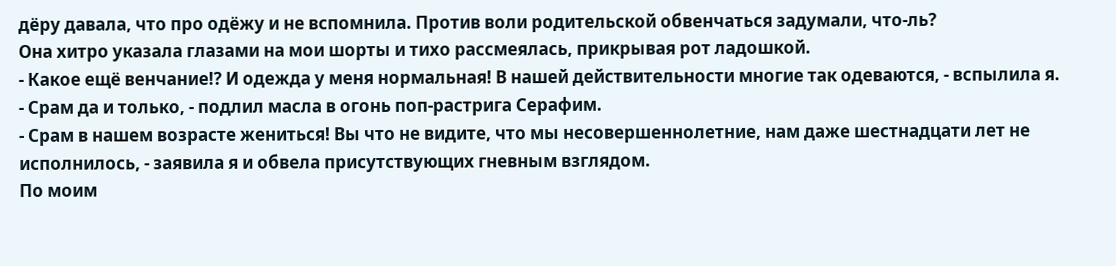дёру давала, что про одёжу и не вспомнила. Против воли родительской обвенчаться задумали, что-ль?
Она хитро указала глазами на мои шорты и тихо рассмеялась, прикрывая рот ладошкой.
- Какое ещё венчание!? И одежда у меня нормальная! В нашей действительности многие так одеваются, - вспылила я.
- Срам да и только, - подлил масла в огонь поп-растрига Серафим.
- Срам в нашем возрасте жениться! Вы что не видите, что мы несовершеннолетние, нам даже шестнадцати лет не исполнилось, - заявила я и обвела присутствующих гневным взглядом.
По моим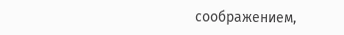соображением,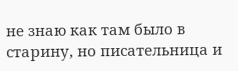не знаю как там было в старину, но писательница и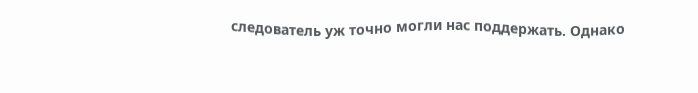следователь уж точно могли нас поддержать. Однако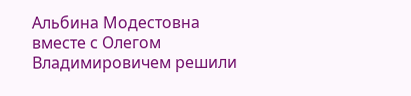Альбина Модестовна вместе с Олегом Владимировичем решили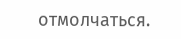отмолчаться.